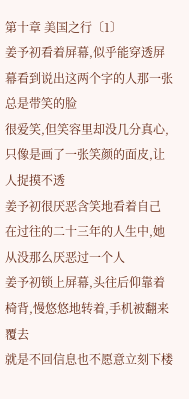第十章 美国之行〔1〕
姜予初看着屏幕,似乎能穿透屏幕看到说出这两个字的人那一张总是带笑的脸
很爱笑,但笑容里却没几分真心,只像是画了一张笑颜的面皮,让人捉摸不透
姜予初很厌恶含笑地看着自己
在过往的二十三年的人生中,她从没那么厌恶过一个人
姜予初锁上屏幕,头往后仰靠着椅背,慢悠悠地转着,手机被翻来覆去
就是不回信息也不愿意立刻下楼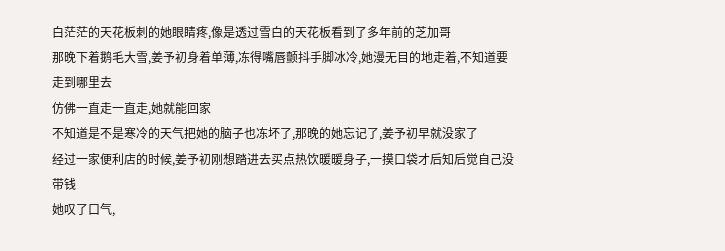白茫茫的天花板刺的她眼睛疼,像是透过雪白的天花板看到了多年前的芝加哥
那晚下着鹅毛大雪,姜予初身着单薄,冻得嘴唇颤抖手脚冰冷,她漫无目的地走着,不知道要走到哪里去
仿佛一直走一直走,她就能回家
不知道是不是寒冷的天气把她的脑子也冻坏了,那晚的她忘记了,姜予初早就没家了
经过一家便利店的时候,姜予初刚想踏进去买点热饮暖暖身子,一摸口袋才后知后觉自己没带钱
她叹了口气,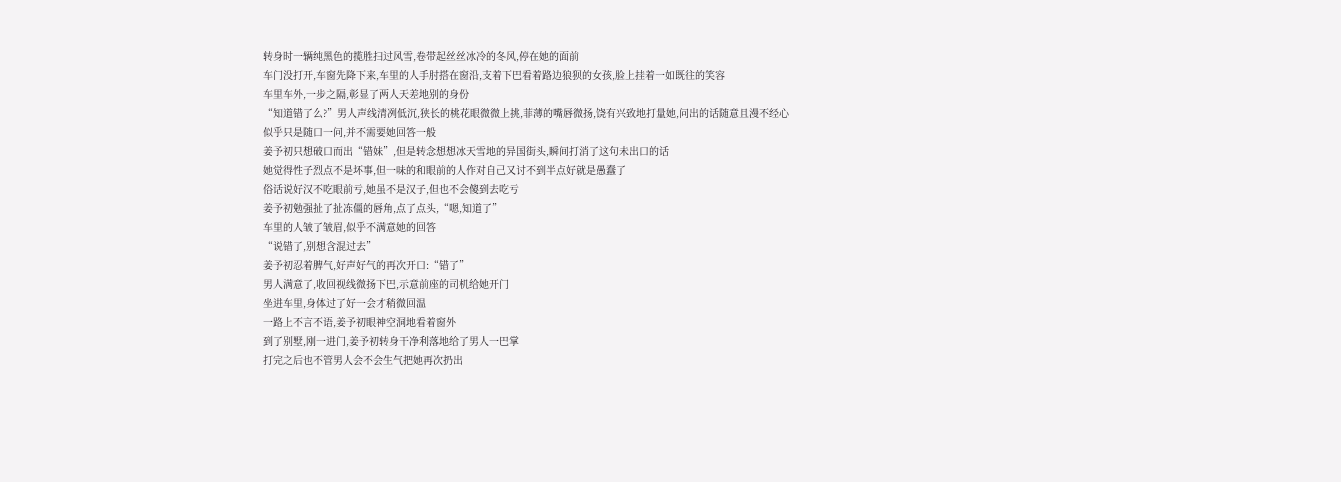转身时一辆纯黑色的揽胜扫过风雪,卷带起丝丝冰冷的冬风,停在她的面前
车门没打开,车窗先降下来,车里的人手肘搭在窗沿,支着下巴看着路边狼狈的女孩,脸上挂着一如既往的笑容
车里车外,一步之隔,彰显了两人天差地别的身份
“知道错了么?”男人声线清冽低沉,狭长的桃花眼微微上挑,菲薄的嘴唇微扬,饶有兴致地打量她,问出的话随意且漫不经心
似乎只是随口一问,并不需要她回答一般
姜予初只想破口而出“错妹”,但是转念想想冰天雪地的异国街头,瞬间打消了这句未出口的话
她觉得性子烈点不是坏事,但一味的和眼前的人作对自己又讨不到半点好就是愚蠢了
俗话说好汉不吃眼前亏,她虽不是汉子,但也不会傻到去吃亏
姜予初勉强扯了扯冻僵的唇角,点了点头,“嗯,知道了”
车里的人皱了皱眉,似乎不满意她的回答
“说错了,别想含混过去”
姜予初忍着脾气,好声好气的再次开口:“错了”
男人满意了,收回视线微扬下巴,示意前座的司机给她开门
坐进车里,身体过了好一会才稍微回温
一路上不言不语,姜予初眼神空洞地看着窗外
到了别墅,刚一进门,姜予初转身干净利落地给了男人一巴掌
打完之后也不管男人会不会生气把她再次扔出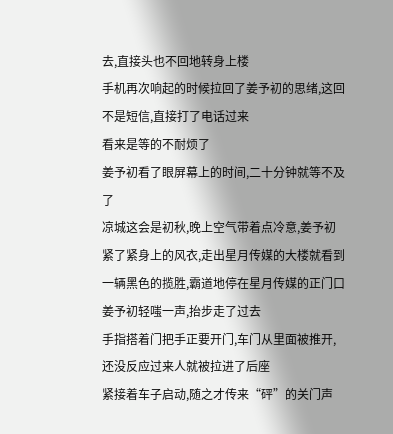去,直接头也不回地转身上楼
手机再次响起的时候拉回了姜予初的思绪,这回不是短信,直接打了电话过来
看来是等的不耐烦了
姜予初看了眼屏幕上的时间,二十分钟就等不及了
凉城这会是初秋,晚上空气带着点冷意,姜予初紧了紧身上的风衣,走出星月传媒的大楼就看到一辆黑色的揽胜,霸道地停在星月传媒的正门口
姜予初轻嗤一声,抬步走了过去
手指搭着门把手正要开门,车门从里面被推开,还没反应过来人就被拉进了后座
紧接着车子启动,随之才传来“砰”的关门声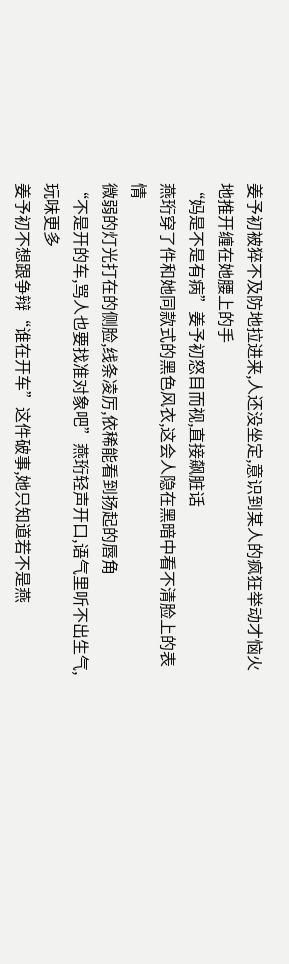姜予初被猝不及防地拉进来,人还没坐定,意识到某人的疯狂举动才恼火地推开缠在她腰上的手
“妈是不是有病”姜予初怒目而视,直接飙脏话
燕珩穿了件和她同款式的黑色风衣,这会人隐在黑暗中看不清脸上的表情
微弱的灯光打在的侧脸,线条凌厉,依稀能看到扬起的唇角
“不是开的车,骂人也要找准对象吧”燕珩轻声开口,语气里听不出生气,玩味更多
姜予初不想跟争辩“谁在开车”这件破事,她只知道若不是燕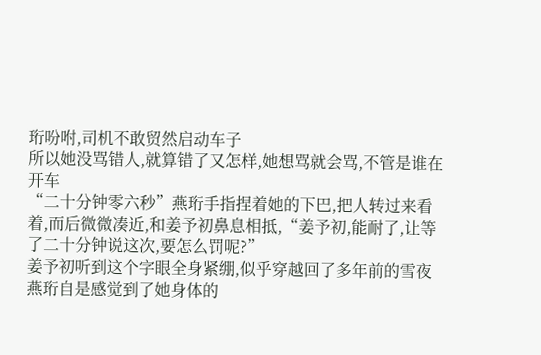珩吩咐,司机不敢贸然启动车子
所以她没骂错人,就算错了又怎样,她想骂就会骂,不管是谁在开车
“二十分钟零六秒”燕珩手指捏着她的下巴,把人转过来看着,而后微微凑近,和姜予初鼻息相抵,“姜予初,能耐了,让等了二十分钟说这次,要怎么罚呢?”
姜予初听到这个字眼全身紧绷,似乎穿越回了多年前的雪夜
燕珩自是感觉到了她身体的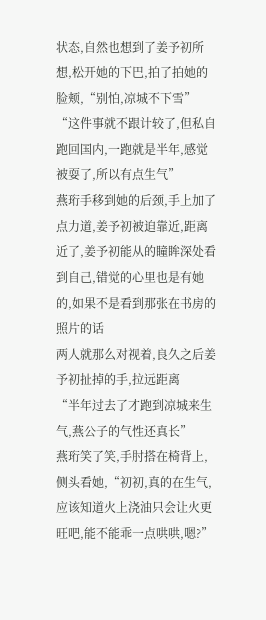状态,自然也想到了姜予初所想,松开她的下巴,拍了拍她的脸颊,“别怕,凉城不下雪”
“这件事就不跟计较了,但私自跑回国内,一跑就是半年,感觉被耍了,所以有点生气”
燕珩手移到她的后颈,手上加了点力道,姜予初被迫靠近,距离近了,姜予初能从的瞳眸深处看到自己,错觉的心里也是有她的,如果不是看到那张在书房的照片的话
两人就那么对视着,良久之后姜予初扯掉的手,拉远距离
“半年过去了才跑到凉城来生气,燕公子的气性还真长”
燕珩笑了笑,手肘搭在椅背上,侧头看她,“初初,真的在生气,应该知道火上浇油只会让火更旺吧,能不能乖一点哄哄,嗯?”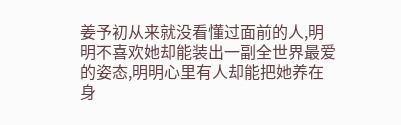姜予初从来就没看懂过面前的人,明明不喜欢她却能装出一副全世界最爱的姿态,明明心里有人却能把她养在身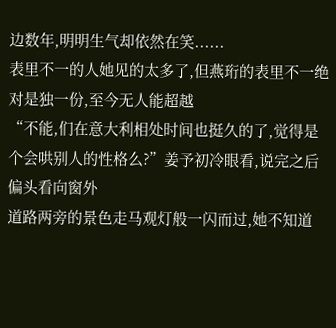边数年,明明生气却依然在笑......
表里不一的人她见的太多了,但燕珩的表里不一绝对是独一份,至今无人能超越
“不能,们在意大利相处时间也挺久的了,觉得是个会哄别人的性格么?”姜予初冷眼看,说完之后偏头看向窗外
道路两旁的景色走马观灯般一闪而过,她不知道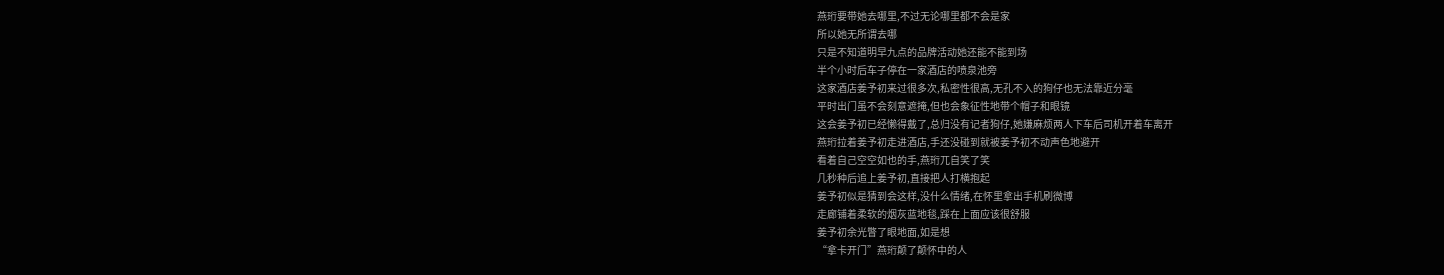燕珩要带她去哪里,不过无论哪里都不会是家
所以她无所谓去哪
只是不知道明早九点的品牌活动她还能不能到场
半个小时后车子停在一家酒店的喷泉池旁
这家酒店姜予初来过很多次,私密性很高,无孔不入的狗仔也无法靠近分毫
平时出门虽不会刻意遮掩,但也会象征性地带个帽子和眼镜
这会姜予初已经懒得戴了,总归没有记者狗仔,她嫌麻烦两人下车后司机开着车离开
燕珩拉着姜予初走进酒店,手还没碰到就被姜予初不动声色地避开
看着自己空空如也的手,燕珩兀自笑了笑
几秒种后追上姜予初,直接把人打横抱起
姜予初似是猜到会这样,没什么情绪,在怀里拿出手机刷微博
走廊铺着柔软的烟灰蓝地毯,踩在上面应该很舒服
姜予初余光瞥了眼地面,如是想
“拿卡开门”燕珩颠了颠怀中的人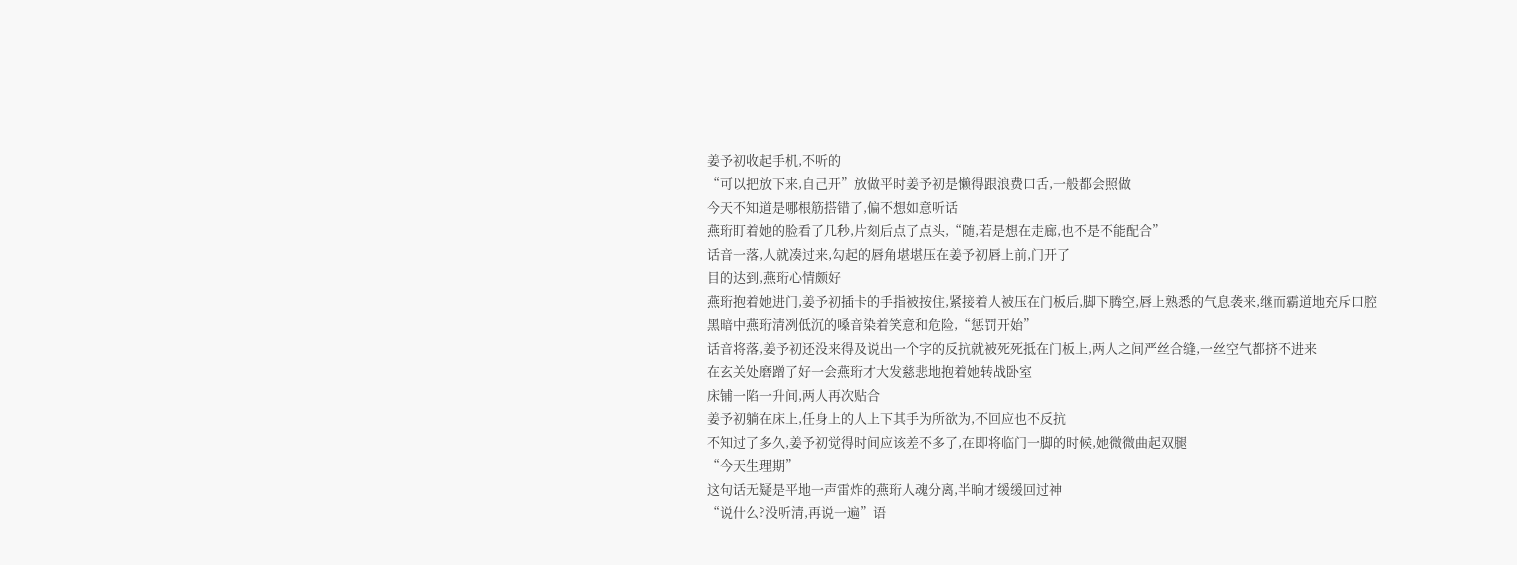姜予初收起手机,不听的
“可以把放下来,自己开”放做平时姜予初是懒得跟浪费口舌,一般都会照做
今天不知道是哪根筋搭错了,偏不想如意听话
燕珩盯着她的脸看了几秒,片刻后点了点头,“随,若是想在走廊,也不是不能配合”
话音一落,人就凑过来,勾起的唇角堪堪压在姜予初唇上前,门开了
目的达到,燕珩心情颇好
燕珩抱着她进门,姜予初插卡的手指被按住,紧接着人被压在门板后,脚下腾空,唇上熟悉的气息袭来,继而霸道地充斥口腔
黑暗中燕珩清冽低沉的嗓音染着笑意和危险,“惩罚开始”
话音将落,姜予初还没来得及说出一个字的反抗就被死死抵在门板上,两人之间严丝合缝,一丝空气都挤不进来
在玄关处磨蹭了好一会燕珩才大发慈悲地抱着她转战卧室
床铺一陷一升间,两人再次贴合
姜予初躺在床上,任身上的人上下其手为所欲为,不回应也不反抗
不知过了多久,姜予初觉得时间应该差不多了,在即将临门一脚的时候,她微微曲起双腿
“今天生理期”
这句话无疑是平地一声雷炸的燕珩人魂分离,半晌才缓缓回过神
“说什么?没听清,再说一遍”语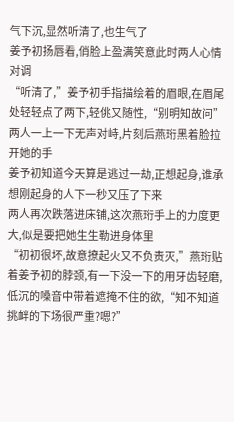气下沉,显然听清了,也生气了
姜予初扬唇看,俏脸上盈满笑意此时两人心情对调
“听清了,”姜予初手指描绘着的眉眼,在眉尾处轻轻点了两下,轻佻又随性,“别明知故问”
两人一上一下无声对峙,片刻后燕珩黑着脸拉开她的手
姜予初知道今天算是逃过一劫,正想起身,谁承想刚起身的人下一秒又压了下来
两人再次跌落进床铺,这次燕珩手上的力度更大,似是要把她生生勒进身体里
“初初很坏,故意撩起火又不负责灭,”燕珩贴着姜予初的脖颈,有一下没一下的用牙齿轻磨,低沉的嗓音中带着遮掩不住的欲,“知不知道挑衅的下场很严重?嗯?”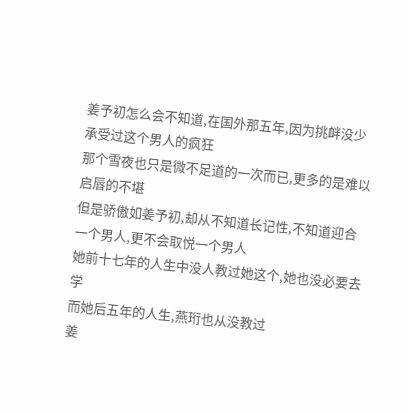姜予初怎么会不知道,在国外那五年,因为挑衅没少承受过这个男人的疯狂
那个雪夜也只是微不足道的一次而已,更多的是难以启唇的不堪
但是骄傲如姜予初,却从不知道长记性,不知道迎合一个男人,更不会取悦一个男人
她前十七年的人生中没人教过她这个,她也没必要去学
而她后五年的人生,燕珩也从没教过
姜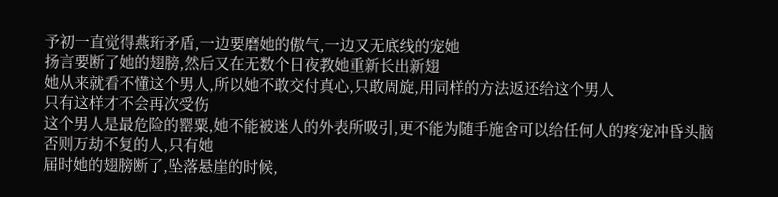予初一直觉得燕珩矛盾,一边要磨她的傲气,一边又无底线的宠她
扬言要断了她的翅膀,然后又在无数个日夜教她重新长出新翅
她从来就看不懂这个男人,所以她不敢交付真心,只敢周旋,用同样的方法返还给这个男人
只有这样才不会再次受伤
这个男人是最危险的罂粟,她不能被迷人的外表所吸引,更不能为随手施舍可以给任何人的疼宠冲昏头脑
否则万劫不复的人,只有她
届时她的翅膀断了,坠落悬崖的时候,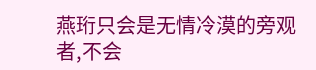燕珩只会是无情冷漠的旁观者,不会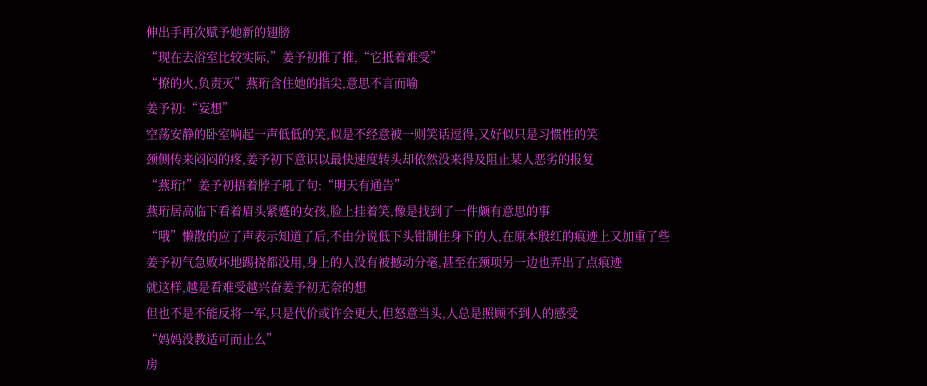伸出手再次赋予她新的翅膀
“现在去浴室比较实际,”姜予初推了推,“它抵着难受”
“撩的火,负责灭”燕珩含住她的指尖,意思不言而喻
姜予初:“妄想”
空荡安静的卧室响起一声低低的笑,似是不经意被一则笑话逗得,又好似只是习惯性的笑
颈侧传来闷闷的疼,姜予初下意识以最快速度转头却依然没来得及阻止某人恶劣的报复
“燕珩!”姜予初捂着脖子吼了句:“明天有通告”
燕珩居高临下看着眉头紧蹙的女孩,脸上挂着笑,像是找到了一件颇有意思的事
“哦”懒散的应了声表示知道了后,不由分说低下头钳制住身下的人,在原本殷红的痕迹上又加重了些
姜予初气急败坏地踢挠都没用,身上的人没有被撼动分毫,甚至在颈项另一边也弄出了点痕迹
就这样,越是看难受越兴奋姜予初无奈的想
但也不是不能反将一军,只是代价或许会更大,但怒意当头,人总是照顾不到人的感受
“妈妈没教适可而止么”
房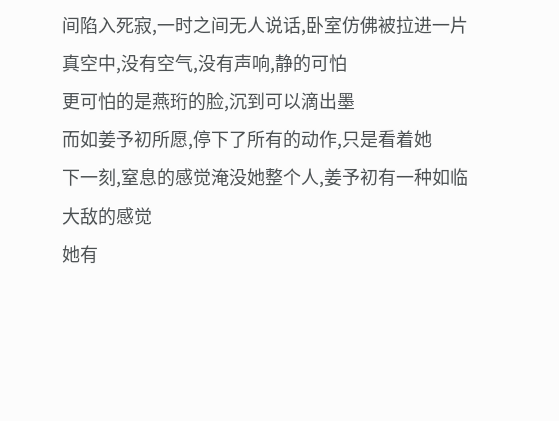间陷入死寂,一时之间无人说话,卧室仿佛被拉进一片真空中,没有空气,没有声响,静的可怕
更可怕的是燕珩的脸,沉到可以滴出墨
而如姜予初所愿,停下了所有的动作,只是看着她
下一刻,窒息的感觉淹没她整个人,姜予初有一种如临大敌的感觉
她有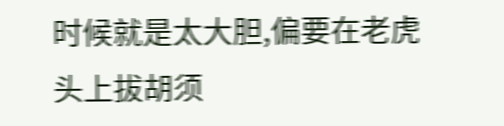时候就是太大胆,偏要在老虎头上拔胡须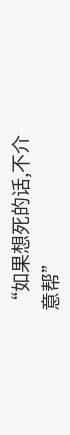“如果想死的话,不介意帮”